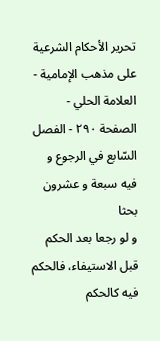تحرير الأحكام الشرعية على مذهب الإمامية - العلامة الحلي - الصفحة ٢٩٠ - الفصل السّابع في الرجوع و فيه سبعة و عشرون بحثا
و لو رجعا بعد الحكم قبل الاستيفاء، فالحكم فيه كالحكم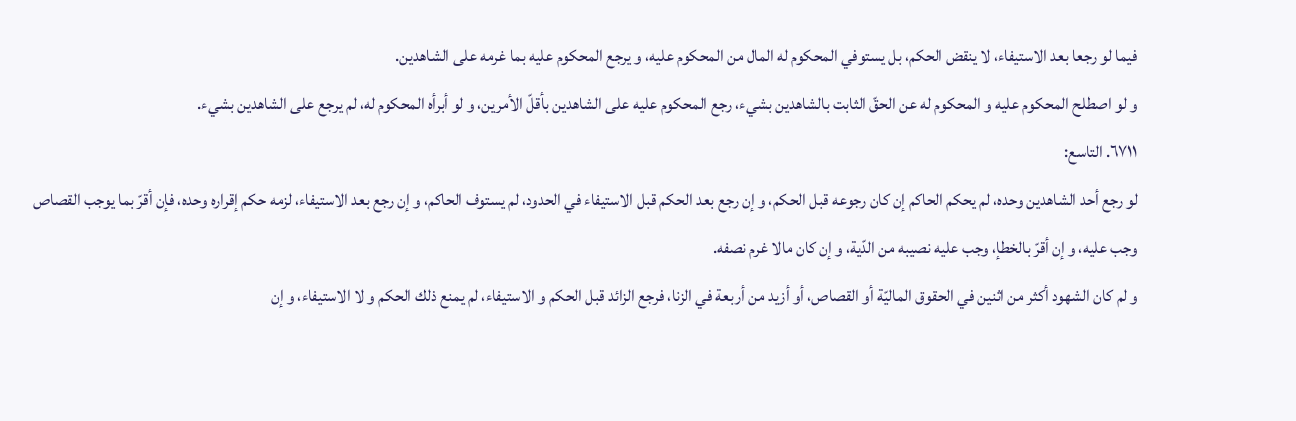فيما لو رجعا بعد الاستيفاء، لا ينقض الحكم، بل يستوفي المحكوم له المال من المحكوم عليه، و يرجع المحكوم عليه بما غرمه على الشاهدين.
و لو اصطلح المحكوم عليه و المحكوم له عن الحقّ الثابت بالشاهدين بشيء، رجع المحكوم عليه على الشاهدين بأقلّ الأمرين، و لو أبرأه المحكوم له، لم يرجع على الشاهدين بشيء.
٦٧١١. التاسع:
لو رجع أحد الشاهدين وحده، لم يحكم الحاكم إن كان رجوعه قبل الحكم، و إن رجع بعد الحكم قبل الاستيفاء في الحدود، لم يستوف الحاكم، و إن رجع بعد الاستيفاء، لزمه حكم إقراره وحده، فإن أقرّ بما يوجب القصاص وجب عليه، و إن أقرّ بالخطإ، وجب عليه نصيبه من الدّية، و إن كان مالا غرم نصفه.
و لم كان الشهود أكثر من اثنين في الحقوق الماليّة أو القصاص، أو أزيد من أربعة في الزنا، فرجع الزائد قبل الحكم و الاستيفاء، لم يمنع ذلك الحكم و لا الاستيفاء، و إن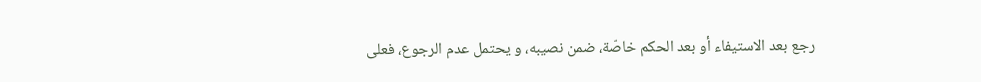رجع بعد الاستيفاء أو بعد الحكم خاصّة، ضمن نصيبه، و يحتمل عدم الرجوع، فعلى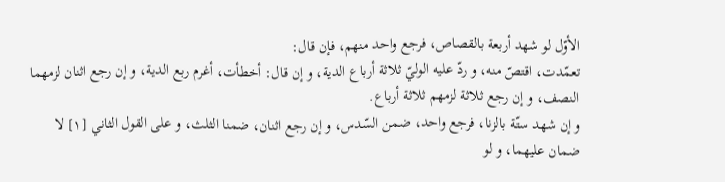الأوّل لو شهد أربعة بالقصاص، فرجع واحد منهم، فإن قال:
تعمّدت، اقتصّ منه، و ردّ عليه الوليّ ثلاثة أرباع الدية، و إن قال: أخطأت، أغرم ربع الدية، و إن رجع اثنان لزمهما النصف، و إن رجع ثلاثة لزمهم ثلاثة أرباع.
و إن شهد ستّة بالزنا، فرجع واحد، ضمن السّدس، و إن رجع اثنان، ضمنا الثلث، و على القول الثاني [١] لا ضمان عليهما، و لو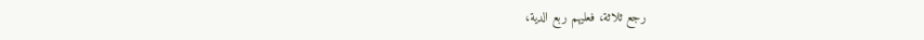رجع ثلاثة، فعليهم ربع الدية،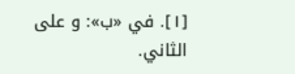[١]. في «ب»: و على الثاني.